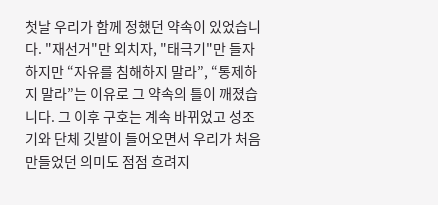첫날 우리가 함께 정했던 약속이 있었습니다. "재선거"만 외치자, "태극기"만 들자 하지만 “자유를 침해하지 말라”, “통제하지 말라”는 이유로 그 약속의 틀이 깨졌습니다. 그 이후 구호는 계속 바뀌었고 성조기와 단체 깃발이 들어오면서 우리가 처음 만들었던 의미도 점점 흐려지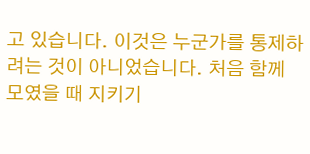고 있습니다. 이것은 누군가를 통제하려는 것이 아니었습니다. 처음 함께 모였을 때 지키기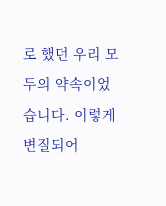로 했던 우리 모두의 약속이었습니다. 이렇게 변질되어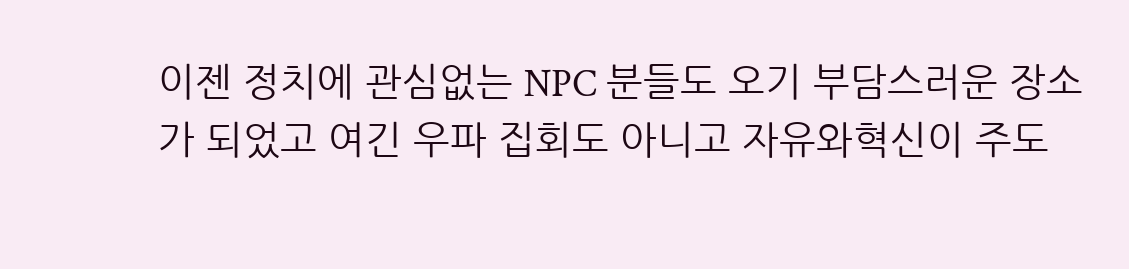이젠 정치에 관심없는 NPC 분들도 오기 부담스러운 장소가 되었고 여긴 우파 집회도 아니고 자유와혁신이 주도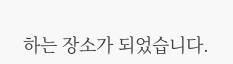하는 장소가 되었습니다.